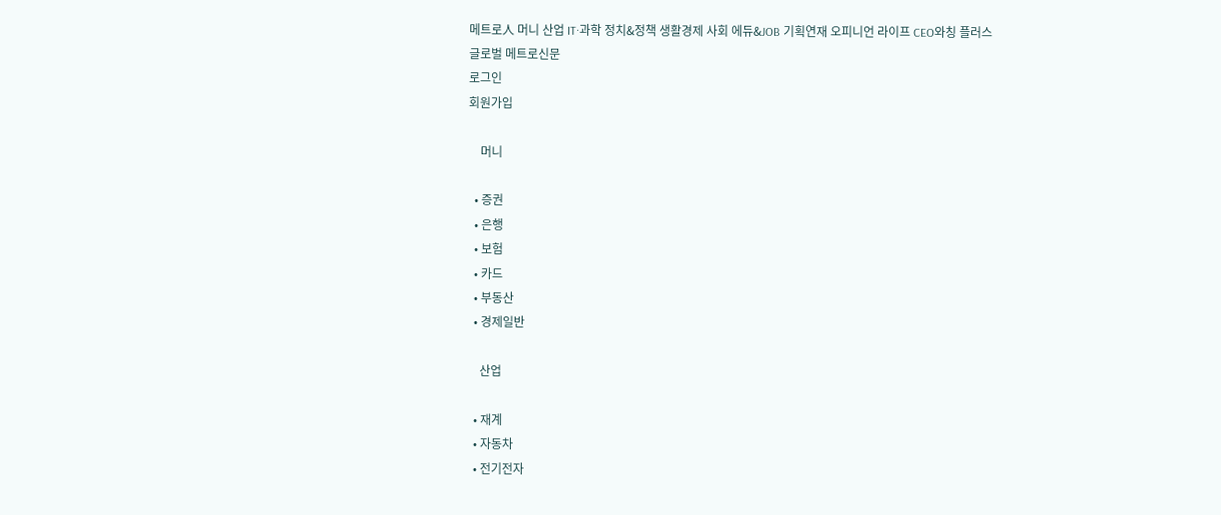메트로人 머니 산업 IT·과학 정치&정책 생활경제 사회 에듀&JOB 기획연재 오피니언 라이프 CEO와칭 플러스
글로벌 메트로신문
로그인
회원가입

    머니

  • 증권
  • 은행
  • 보험
  • 카드
  • 부동산
  • 경제일반

    산업

  • 재계
  • 자동차
  • 전기전자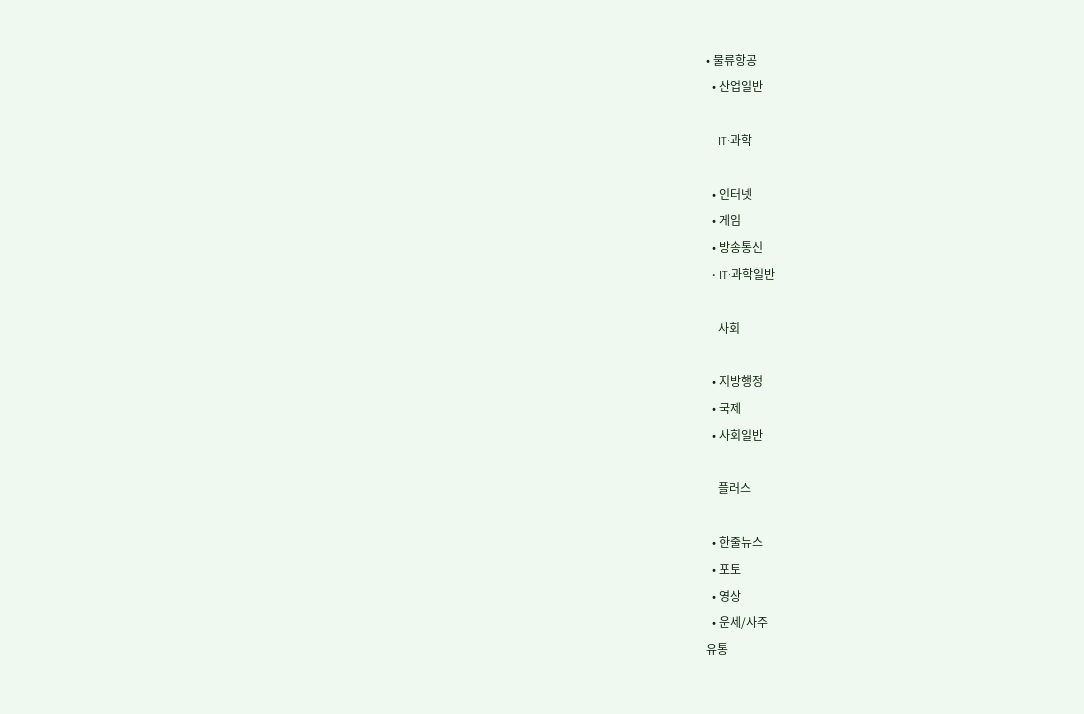• 물류항공
  • 산업일반

    IT·과학

  • 인터넷
  • 게임
  • 방송통신
  • IT·과학일반

    사회

  • 지방행정
  • 국제
  • 사회일반

    플러스

  • 한줄뉴스
  • 포토
  • 영상
  • 운세/사주
유통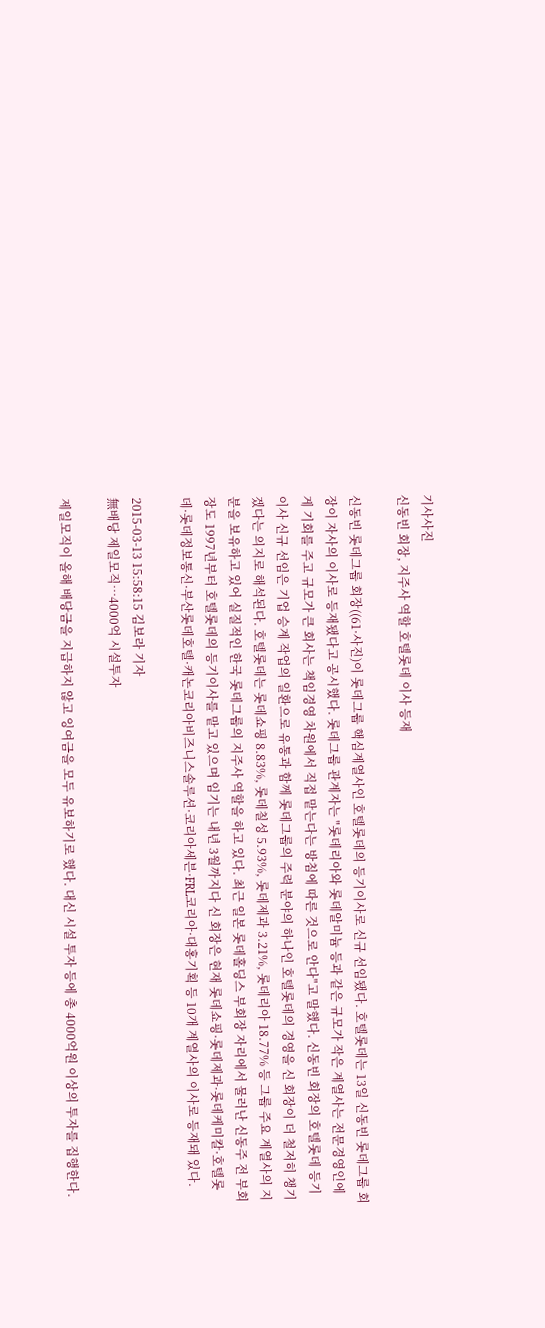기사사진
신동빈 회장, 지주사 역할 호텔롯데 이사 등재

신동빈 롯데그룹 회장((61·사진)이 롯데그룹 핵심계열사인 호텔롯데의 등기이사로 신규 선임됐다. 호텔롯데는 13일 신동빈 롯데그룹 회장이 자사의 이사로 등재됐다고 공시했다. 롯데그룹 관계자는 "롯데리아와 롯데알미늄 등과 같은 규모가 작은 계열사는 전문경영인에게 기회를 주고 규모가 큰 회사는 책임경영 차원에서 직접 맡는다는 방침에 따른 것으로 안다"고 말했다. 신동빈 회장의 호텔롯데 등기이사 신규 선임은 기업 승계 작업의 일환으로 유통과 함께 롯데그룹의 주력 분야의 하나인 호텔롯데의 경영을 신 회장이 더 철저히 챙기겠다는 의지로 해석된다. 호텔롯데는 롯데쇼핑 8.83%, 롯데칠성 5.93%, 롯데제과 3.21%, 롯데리아 18.77% 등 그룹 주요 계열사의 지분을 보유하고 있어 실질적인 한국 롯데그룹의 지주사 역할을 하고 있다. 최근 일본 롯데홀딩스 부회장 자리에서 물러난 신동주 전 부회장도 1997년부터 호텔롯데의 등기이사를 맡고 있으며 임기는 내년 3월까지다 신 회장은 현재 롯데쇼핑·롯데제과·롯데케미칼·호텔롯데·롯데정보통신·부산롯데호텔·캐논코리아비즈니스솔루션·코리아세븐·FRL코리아·대홍기획 등 10개 계열사의 이사로 등재돼 있다.

2015-03-13 15:58:15 김보라 기자
無배당 제일모직…4000억 시설투자

제일모직이 올해 배당금을 지급하지 않고 잉여금을 모두 유보하기로 했다. 대신 시설 투자 등에 총 4000억원 이상의 투자를 집행한다.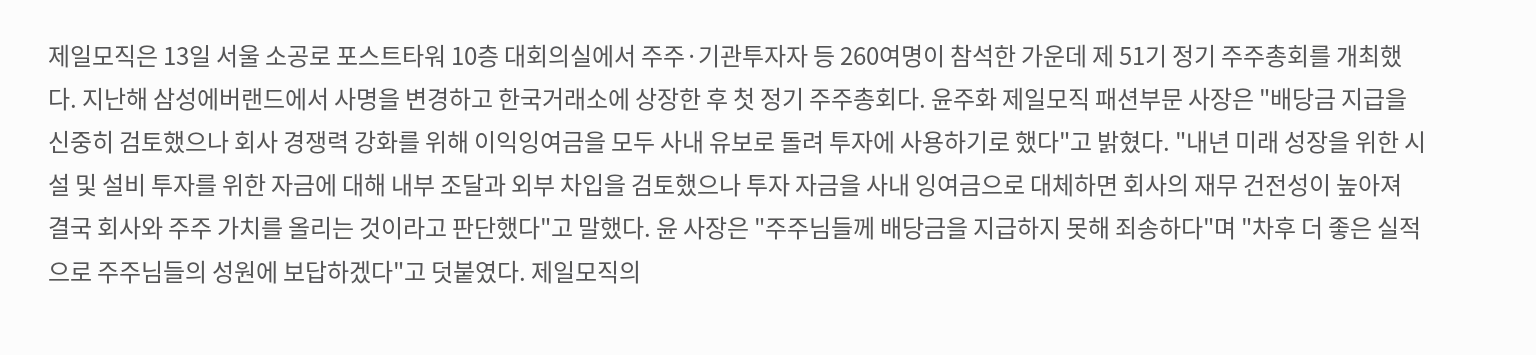제일모직은 13일 서울 소공로 포스트타워 10층 대회의실에서 주주·기관투자자 등 260여명이 참석한 가운데 제 51기 정기 주주총회를 개최했다. 지난해 삼성에버랜드에서 사명을 변경하고 한국거래소에 상장한 후 첫 정기 주주총회다. 윤주화 제일모직 패션부문 사장은 "배당금 지급을 신중히 검토했으나 회사 경쟁력 강화를 위해 이익잉여금을 모두 사내 유보로 돌려 투자에 사용하기로 했다"고 밝혔다. "내년 미래 성장을 위한 시설 및 설비 투자를 위한 자금에 대해 내부 조달과 외부 차입을 검토했으나 투자 자금을 사내 잉여금으로 대체하면 회사의 재무 건전성이 높아져 결국 회사와 주주 가치를 올리는 것이라고 판단했다"고 말했다. 윤 사장은 "주주님들께 배당금을 지급하지 못해 죄송하다"며 "차후 더 좋은 실적으로 주주님들의 성원에 보답하겠다"고 덧붙였다. 제일모직의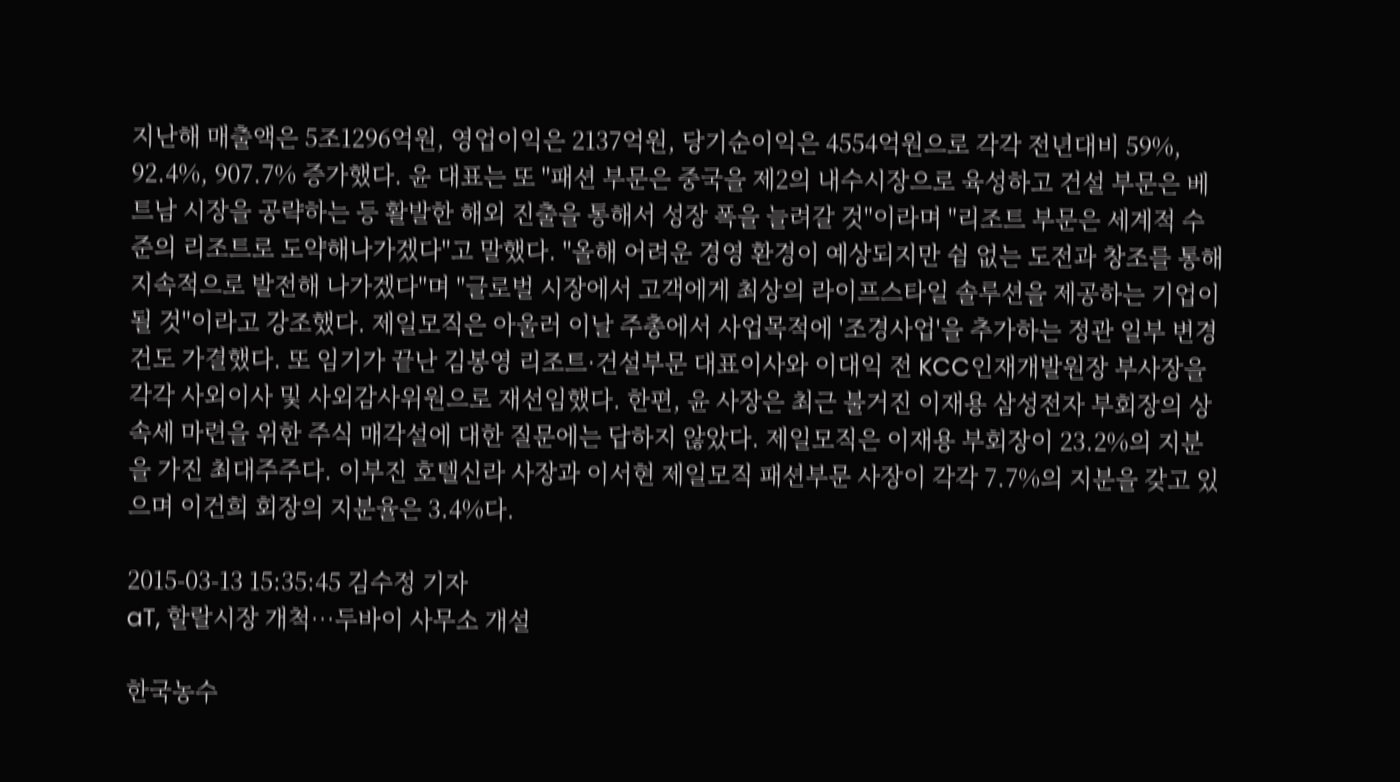지난해 매출액은 5조1296억원, 영업이익은 2137억원, 당기순이익은 4554억원으로 각각 전년대비 59%, 92.4%, 907.7% 증가했다. 윤 대표는 또 "패션 부문은 중국을 제2의 내수시장으로 육성하고 건설 부문은 베트남 시장을 공략하는 등 활발한 해외 진출을 통해서 성장 폭을 늘려갈 것"이라며 "리조트 부문은 세계적 수준의 리조트로 도약해나가겠다"고 말했다. "올해 어려운 경영 환경이 예상되지만 쉼 없는 도전과 창조를 통해 지속적으로 발전해 나가겠다"며 "글로벌 시장에서 고객에게 최상의 라이프스타일 솔루션을 제공하는 기업이 될 것"이라고 강조했다. 제일모직은 아울러 이날 주총에서 사업목적에 '조경사업'을 추가하는 정관 일부 변경건도 가결했다. 또 임기가 끝난 김봉영 리조트·건설부문 대표이사와 이대익 전 KCC인재개발원장 부사장을 각각 사외이사 및 사외감사위원으로 재선임했다. 한편, 윤 사장은 최근 불거진 이재용 삼성전자 부회장의 상속세 마련을 위한 주식 매각설에 대한 질문에는 답하지 않았다. 제일모직은 이재용 부회장이 23.2%의 지분을 가진 최대주주다. 이부진 호텔신라 사장과 이서현 제일모직 패션부문 사장이 각각 7.7%의 지분을 갖고 있으며 이건희 회장의 지분율은 3.4%다.

2015-03-13 15:35:45 김수정 기자
aT, 할랄시장 개척…두바이 사무소 개설

한국농수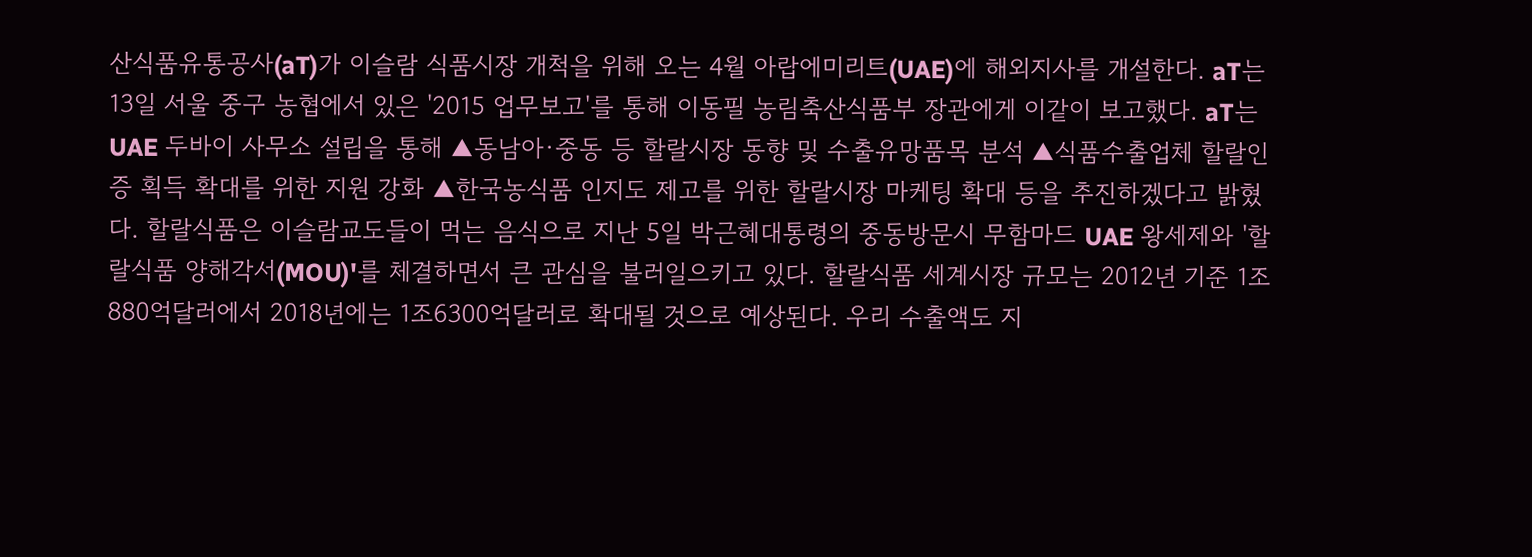산식품유통공사(aT)가 이슬람 식품시장 개척을 위해 오는 4월 아랍에미리트(UAE)에 해외지사를 개설한다. aT는 13일 서울 중구 농협에서 있은 '2015 업무보고'를 통해 이동필 농림축산식품부 장관에게 이같이 보고했다. aT는 UAE 두바이 사무소 설립을 통해 ▲동남아·중동 등 할랄시장 동향 및 수출유망품목 분석 ▲식품수출업체 할랄인증 획득 확대를 위한 지원 강화 ▲한국농식품 인지도 제고를 위한 할랄시장 마케팅 확대 등을 추진하겠다고 밝혔다. 할랄식품은 이슬람교도들이 먹는 음식으로 지난 5일 박근혜대통령의 중동방문시 무함마드 UAE 왕세제와 '할랄식품 양해각서(MOU)'를 체결하면서 큰 관심을 불러일으키고 있다. 할랄식품 세계시장 규모는 2012년 기준 1조880억달러에서 2018년에는 1조6300억달러로 확대될 것으로 예상된다. 우리 수출액도 지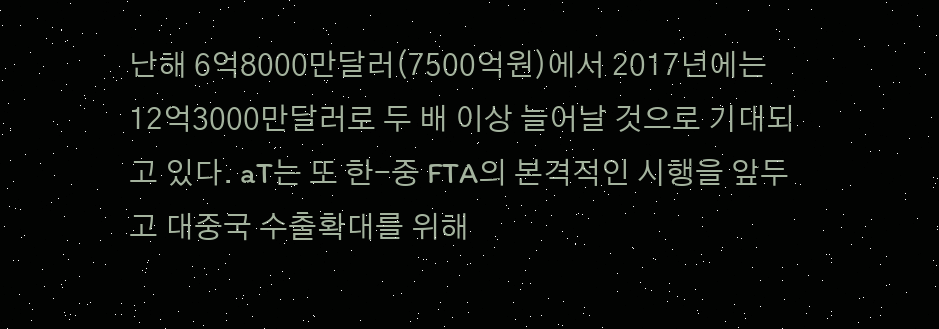난해 6억8000만달러(7500억원)에서 2017년에는 12억3000만달러로 두 배 이상 늘어날 것으로 기대되고 있다. aT는 또 한-중 FTA의 본격적인 시행을 앞두고 대중국 수출확대를 위해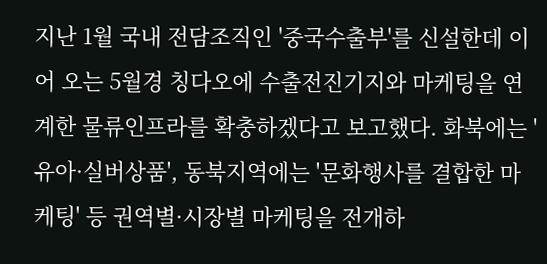지난 1월 국내 전담조직인 '중국수출부'를 신설한데 이어 오는 5월경 칭다오에 수출전진기지와 마케팅을 연계한 물류인프라를 확충하겠다고 보고했다. 화북에는 '유아·실버상품', 동북지역에는 '문화행사를 결합한 마케팅' 등 권역별·시장별 마케팅을 전개하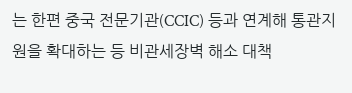는 한편 중국 전문기관(CCIC) 등과 연계해 통관지원을 확대하는 등 비관세장벽 해소 대책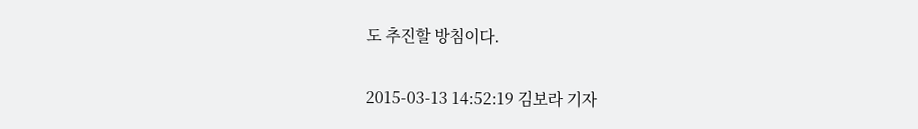도 추진할 방침이다.

2015-03-13 14:52:19 김보라 기자